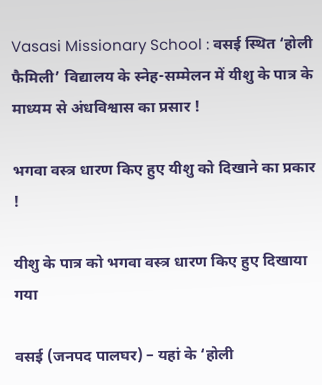Vasasi Missionary School : वसई स्थित ‘होली फैमिली’ विद्यालय के स्नेह-सम्मेलन में यीशु के पात्र के माध्यम से अंधविश्वास का प्रसार !

भगवा वस्त्र धारण किए हुए यीशु को दिखाने का प्रकार !

यीशु के पात्र को भगवा वस्त्र धारण किए हुए दिखाया गया

वसई (जनपद पालघर) – यहां के ‘होली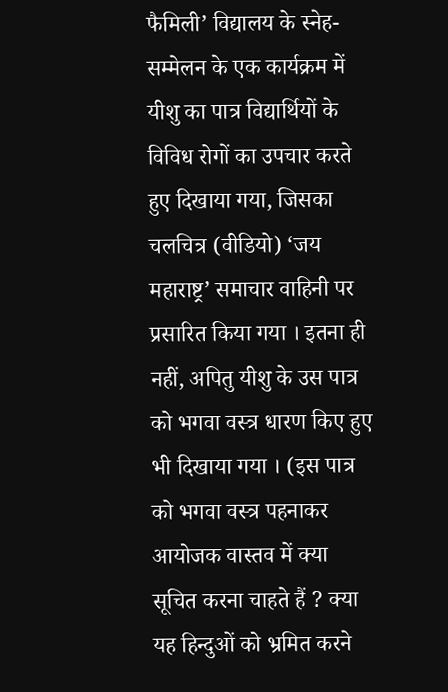फैमिली’ विद्यालय के स्नेह-सम्मेलन के एक कार्यक्रम में यीशु का पात्र विद्यार्थियों के विविध रोगों का उपचार करते हुए दिखाया गया, जिसका चलचित्र (वीडियो) ‘जय महाराष्ट्र’ समाचार वाहिनी पर प्रसारित किया गया । इतना ही नहीं, अपितु यीशु के उस पात्र को भगवा वस्त्र धारण किए हुए भी दिखाया गया । (इस पात्र को भगवा वस्त्र पहनाकर आयोजक वास्तव में क्या सूचित करना चाहते हैं ? क्या यह हिन्दुओं को भ्रमित करने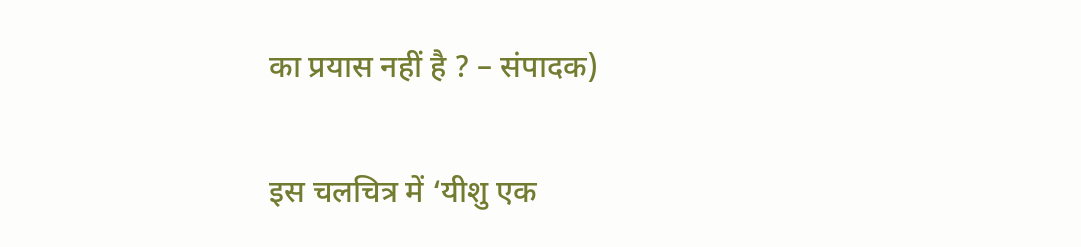का प्रयास नहीं है ? – संपादक)

इस चलचित्र में ‘यीशु एक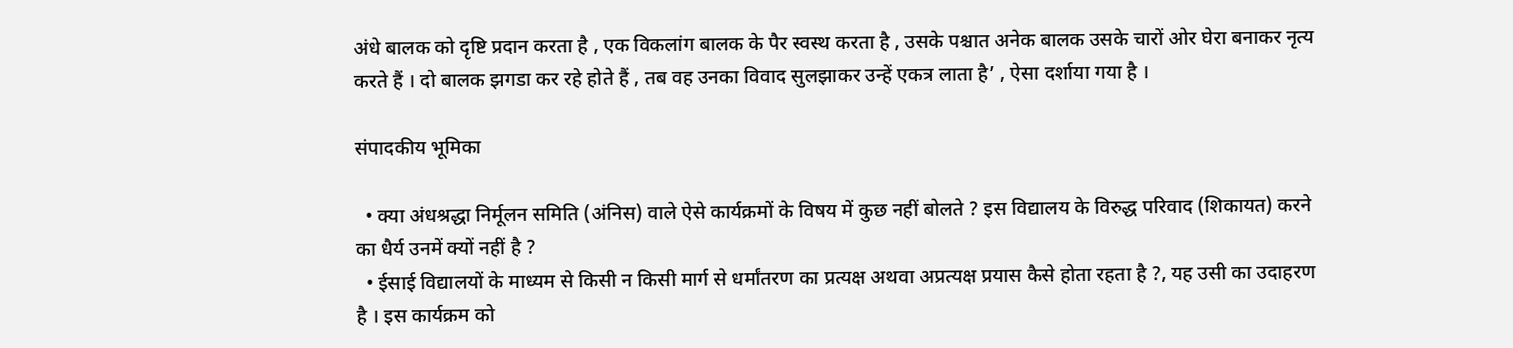अंधे बालक को दृष्टि प्रदान करता है , एक विकलांग बालक के पैर स्वस्थ करता है , उसके पश्चात अनेक बालक उसके चारों ओर घेरा बनाकर नृत्य करते हैं । दो बालक झगडा कर रहे होते हैं , तब वह उनका विवाद सुलझाकर उन्हें एकत्र लाता है’ , ऐसा दर्शाया गया है ।

संपादकीय भूमिका

  • क्या अंधश्रद्धा निर्मूलन समिति (अंनिस) वाले ऐसे कार्यक्रमों के विषय में कुछ नहीं बोलते ? इस विद्यालय के विरुद्ध परिवाद (शिकायत) करने का धैर्य उनमें क्यों नहीं है ?
  • ईसाई विद्यालयों के माध्यम से किसी न किसी मार्ग से धर्मांतरण का प्रत्यक्ष अथवा अप्रत्यक्ष प्रयास कैसे होता रहता है ?, यह उसी का उदाहरण है । इस कार्यक्रम को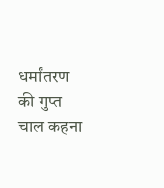धर्मांतरण की गुप्त चाल कहना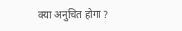क्या अनुचित होगा ?